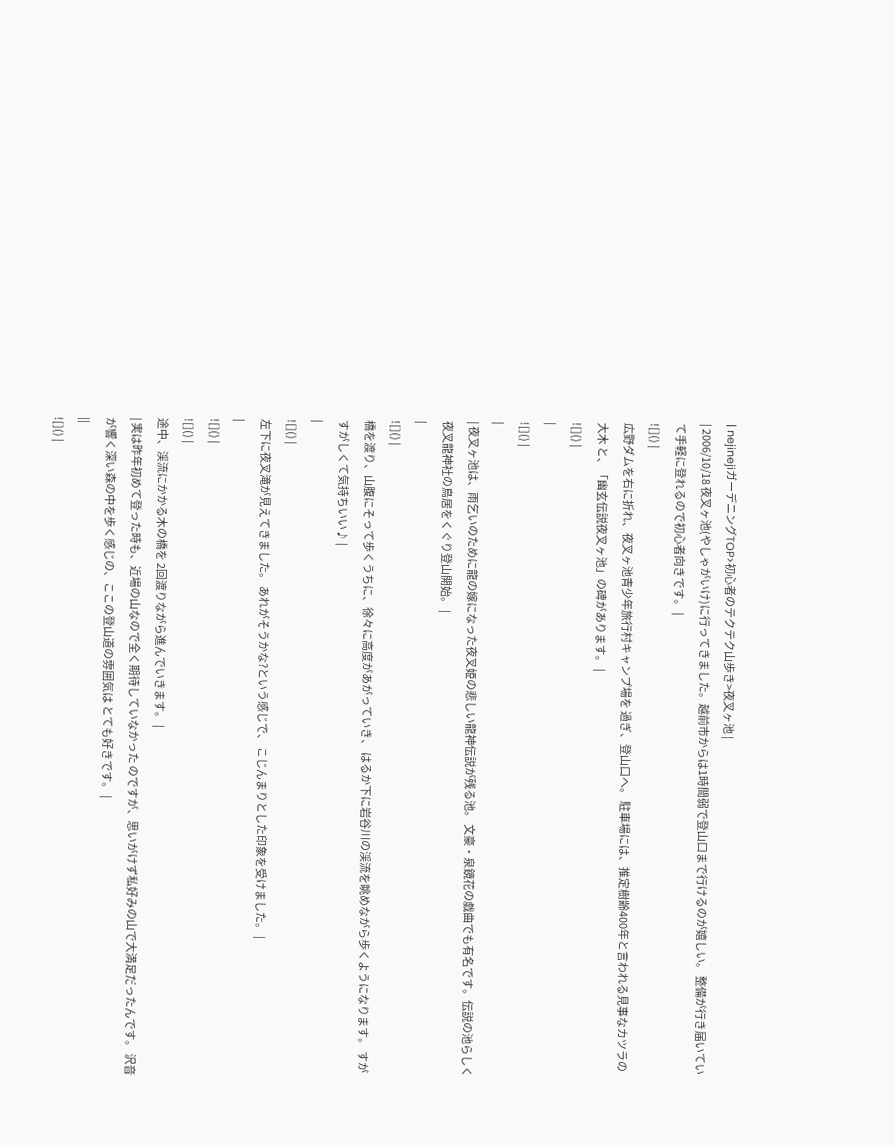| nejinejiガーデニングTOP>初心者のテクテク山歩き>夜叉ヶ池 |
| 2006/10/18 夜叉ヶ池(やしゃがいけ)に行ってきました。越前市からは1時間弱で登山口まで行けるのが嬉しい。 整備が行き届いていて手軽に登れるので初心者向きです。 |
![]() |
広野ダムを右に折れ、夜叉ヶ池青少年旅行村キャンプ場を 過ぎ、登山口へ。 駐車場には、推定樹齢400年と言われる見事なカツラの大木 と、「幽玄伝説夜叉ヶ池」の碑があります。 |
![]() |
|
![]() |
|
| 夜叉ヶ池は、雨乞いのために龍の嫁になった夜叉姫の悲しい龍神伝説が残る池。 文豪・泉鏡花の戯曲でも有名です。伝説の池らしく夜叉龍神社の鳥居をくぐり登山開始。 |
|
![]() |
橋を渡り、山腹にそって歩くうちに、徐々に高度があがっていき、 はるか下に岩谷川の渓流を眺めながら歩くようになります。 すがすがしくて気持ちいい♪ |
|
![]() |
左下に夜叉滝が見えてきました。 あれがそうかな?という感じで、 こじんまりとした印象を受けました。 |
|
![]() |
![]() |
途中、渓流にかかる木の橋を 2回渡りながら進んでいきます。 |
| 実は昨年初めて登った時も、近場の山なので全く期待していなかった のですが、思いがけず私好みの山で大満足だったんです。 沢音が響く深い森の中を歩く感じの、ここの登山道の雰囲気は とても好きです。 |
||
![]() |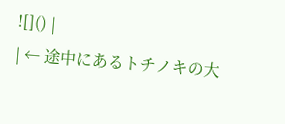![]() |
| ← 途中にあるトチノキの大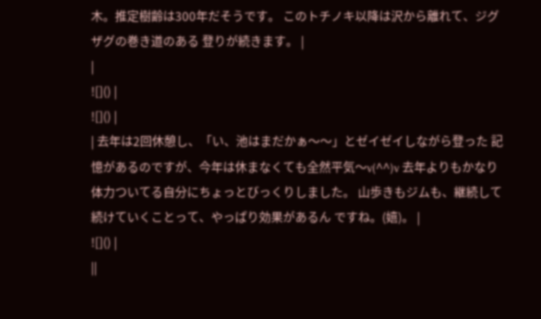木。推定樹齢は300年だそうです。 このトチノキ以降は沢から離れて、ジグザグの巻き道のある 登りが続きます。 |
|
![]() |
![]() |
| 去年は2回休憩し、「い、池はまだかぁ〜〜」とゼイゼイしながら登った 記憶があるのですが、今年は休まなくても全然平気〜v(^^)v 去年よりもかなり体力ついてる自分にちょっとびっくりしました。 山歩きもジムも、継続して続けていくことって、やっぱり効果があるん ですね。(嬉)。 |
![]() |
||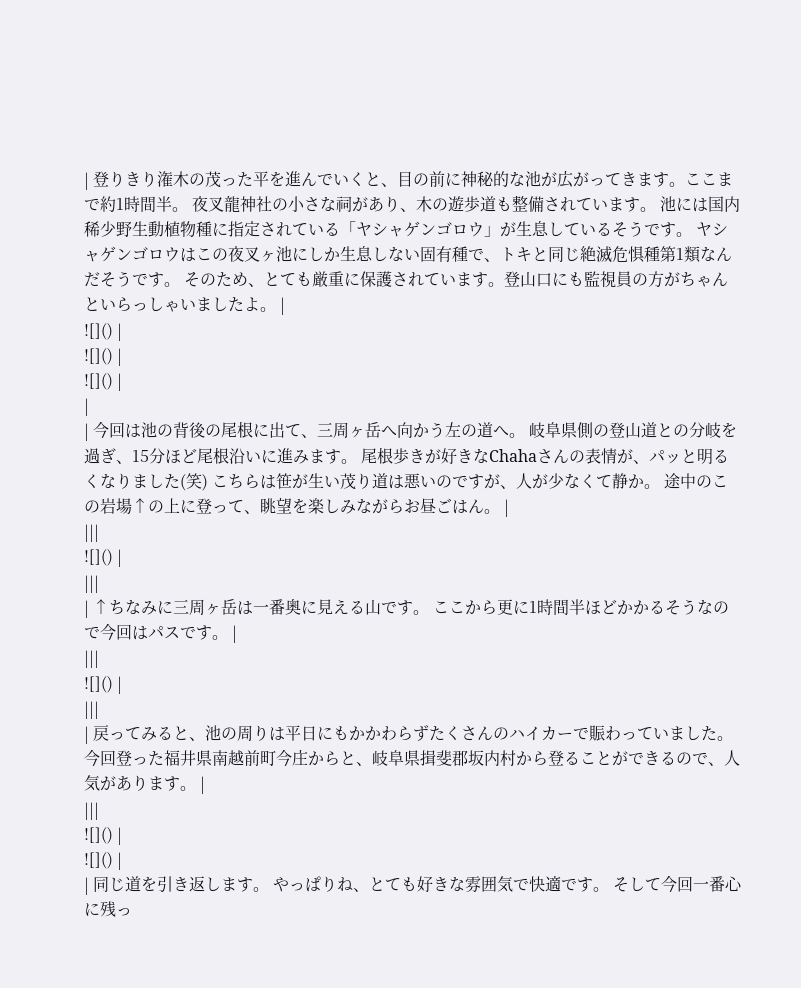| 登りきり潅木の茂った平を進んでいくと、目の前に神秘的な池が広がってきます。ここまで約1時間半。 夜叉龍神社の小さな祠があり、木の遊歩道も整備されています。 池には国内稀少野生動植物種に指定されている「ヤシャゲンゴロウ」が生息しているそうです。 ヤシャゲンゴロウはこの夜叉ヶ池にしか生息しない固有種で、トキと同じ絶滅危惧種第1類なんだそうです。 そのため、とても厳重に保護されています。登山口にも監視員の方がちゃんといらっしゃいましたよ。 |
![]() |
![]() |
![]() |
|
| 今回は池の背後の尾根に出て、三周ヶ岳へ向かう左の道へ。 岐阜県側の登山道との分岐を過ぎ、15分ほど尾根沿いに進みます。 尾根歩きが好きなChahaさんの表情が、パッと明るくなりました(笑) こちらは笹が生い茂り道は悪いのですが、人が少なくて静か。 途中のこの岩場↑の上に登って、眺望を楽しみながらお昼ごはん。 |
|||
![]() |
|||
| ↑ちなみに三周ヶ岳は一番奥に見える山です。 ここから更に1時間半ほどかかるそうなので今回はパスです。 |
|||
![]() |
|||
| 戻ってみると、池の周りは平日にもかかわらずたくさんのハイカーで賑わっていました。 今回登った福井県南越前町今庄からと、岐阜県揖斐郡坂内村から登ることができるので、人気があります。 |
|||
![]() |
![]() |
| 同じ道を引き返します。 やっぱりね、とても好きな雰囲気で快適です。 そして今回一番心に残っ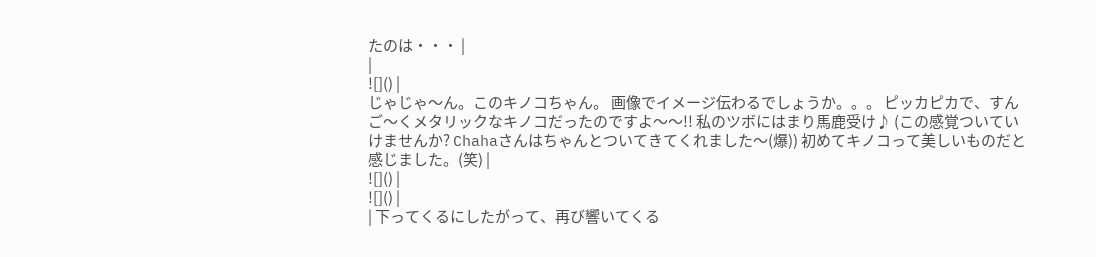たのは・・・ |
|
![]() |
じゃじゃ〜ん。このキノコちゃん。 画像でイメージ伝わるでしょうか。。。 ピッカピカで、すんご〜くメタリックなキノコだったのですよ〜〜!! 私のツボにはまり馬鹿受け♪ (この感覚ついていけませんか? Chahaさんはちゃんとついてきてくれました〜(爆)) 初めてキノコって美しいものだと感じました。(笑) |
![]() |
![]() |
| 下ってくるにしたがって、再び響いてくる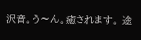沢音。う〜ん。癒されます。 途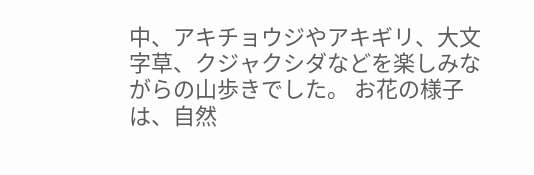中、アキチョウジやアキギリ、大文字草、クジャクシダなどを楽しみながらの山歩きでした。 お花の様子は、自然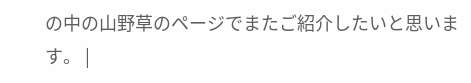の中の山野草のページでまたご紹介したいと思います。 |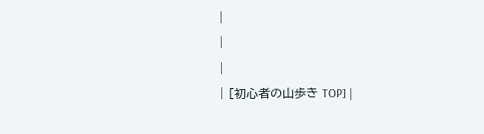|
|
|
| [初心者の山歩き TOP] |